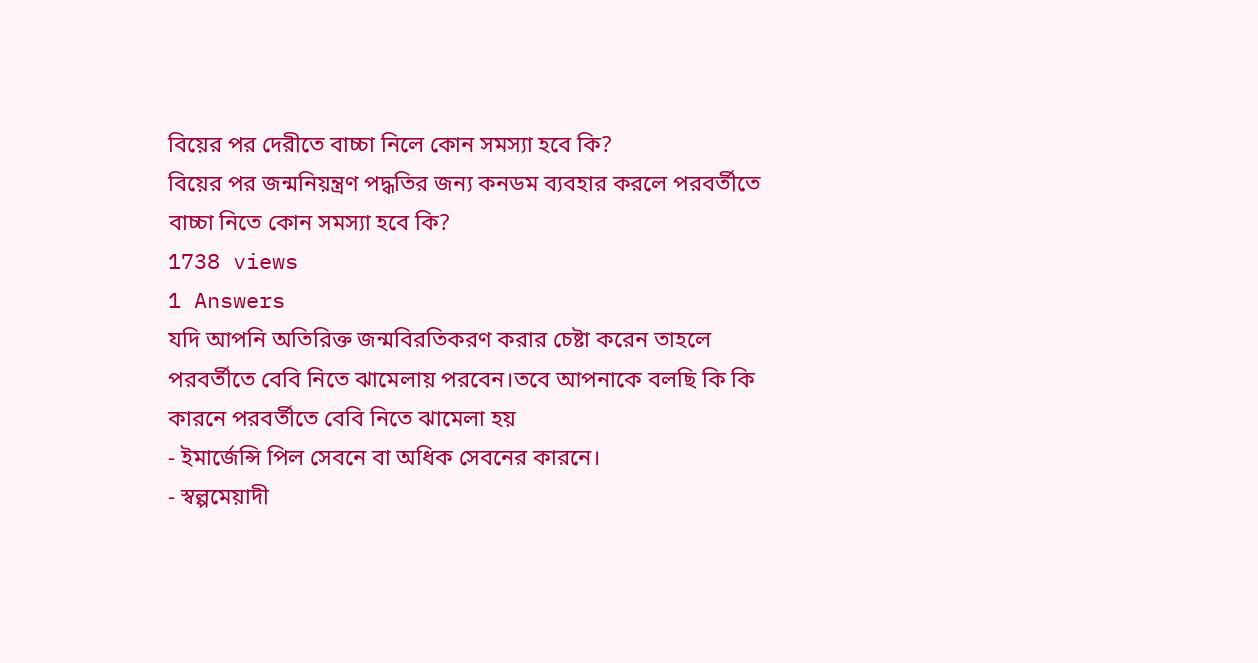বিয়ের পর দেরীতে বাচ্চা নিলে কোন সমস্যা হবে কি?
বিয়ের পর জন্মনিয়ন্ত্রণ পদ্ধতির জন্য কনডম ব্যবহার করলে পরবর্তীতে বাচ্চা নিতে কোন সমস্যা হবে কি?
1738 views
1 Answers
যদি আপনি অতিরিক্ত জন্মবিরতিকরণ করার চেষ্টা করেন তাহলে পরবর্তীতে বেবি নিতে ঝামেলায় পরবেন।তবে আপনাকে বলছি কি কি কারনে পরবর্তীতে বেবি নিতে ঝামেলা হয়
- ইমার্জেন্সি পিল সেবনে বা অধিক সেবনের কারনে।
- স্বল্পমেয়াদী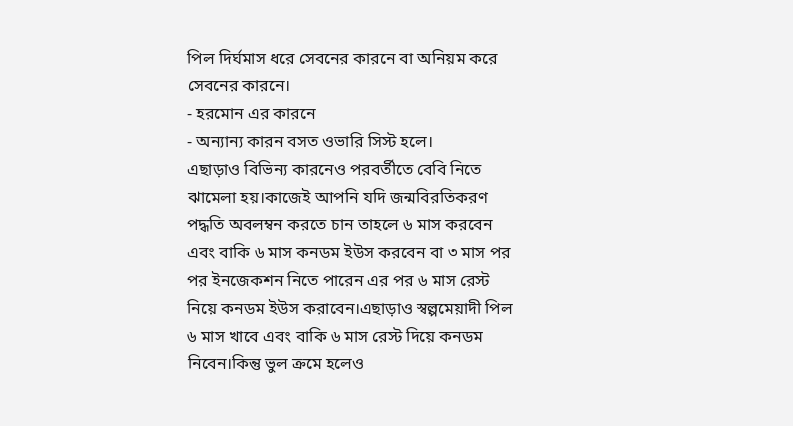পিল দির্ঘমাস ধরে সেবনের কারনে বা অনিয়ম করে সেবনের কারনে।
- হরমোন এর কারনে
- অন্যান্য কারন বসত ওভারি সিস্ট হলে।
এছাড়াও বিভিন্য কারনেও পরবর্তীতে বেবি নিতে ঝামেলা হয়।কাজেই আপনি যদি জন্মবিরতিকরণ পদ্ধতি অবলম্বন করতে চান তাহলে ৬ মাস করবেন এবং বাকি ৬ মাস কনডম ইউস করবেন বা ৩ মাস পর পর ইনজেকশন নিতে পারেন এর পর ৬ মাস রেস্ট নিয়ে কনডম ইউস করাবেন।এছাড়াও স্বল্পমেয়াদী পিল ৬ মাস খাবে এবং বাকি ৬ মাস রেস্ট দিয়ে কনডম নিবেন।কিন্তু ভুল ক্রমে হলেও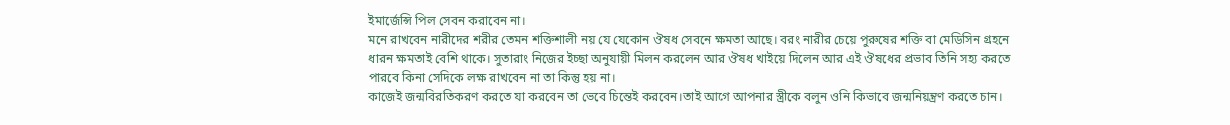ইমার্জেন্সি পিল সেবন করাবেন না।
মনে রাখবেন নারীদের শরীর তেমন শক্তিশালী নয় যে যেকোন ঔষধ সেবনে ক্ষমতা আছে। বরং নারীর চেয়ে পুরুষের শক্তি বা মেডিসিন গ্রহনে ধারন ক্ষমতাই বেশি থাকে। সুতারাং নিজের ইচ্ছা অনুযায়ী মিলন করলেন আর ঔষধ খাইয়ে দিলেন আর এই ঔষধের প্রভাব তিনি সহ্য করতে পারবে কিনা সেদিকে লক্ষ রাখবেন না তা কিন্তু হয় না।
কাজেই জন্মবিরতিকরণ করতে যা করবেন তা ভেবে চিন্তেই করবেন।তাই আগে আপনার স্ত্রীকে বলুন ওনি কিভাবে জন্মনিয়ন্ত্রণ করতে চান।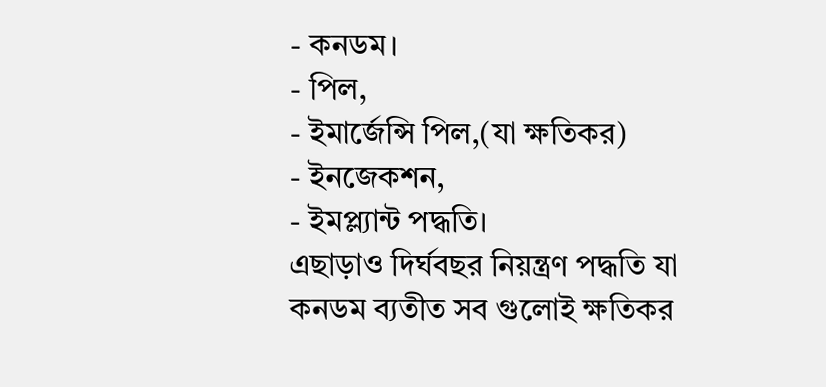- কনডম।
- পিল,
- ইমার্জেন্সি পিল,(যা ক্ষতিকর)
- ইনজেকশন,
- ইমপ্ল্যান্ট পদ্ধতি।
এছাড়াও দির্ঘবছর নিয়ন্ত্রণ পদ্ধতি যা কনডম ব্যতীত সব গুলোই ক্ষতিকর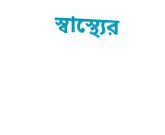স্বাস্থ্যের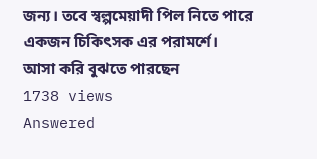জন্য। তবে স্বল্পমেয়াদী পিল নিতে পারে একজন চিকিৎসক এর পরামর্শে।
আসা করি বুঝতে পারছেন
1738 views
Answered